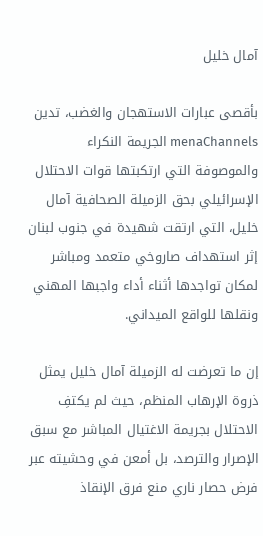آمال خليل

بأقصى عبارات الاستهجان والغضب، تدين menaChannels الجريمة النكراء والموصوفة التي ارتكبتها قوات الاحتلال الإسرائيلي بحق الزميلة الصحافية آمال خليل، التي ارتقت شهيدة في جنوب لبنان إثر استهداف صاروخي متعمد ومباشر لمكان تواجدها أثناء أداء واجبها المهني ونقلها للواقع الميداني.

إن ما تعرضت له الزميلة آمال خليل يمثل ذروة الإرهاب المنظم، حيث لم يكتفِ الاحتلال بجريمة الاغتيال المباشر مع سبق الإصرار والترصد، بل أمعن في وحشيته عبر فرض حصار ناري منع فرق الإنقاذ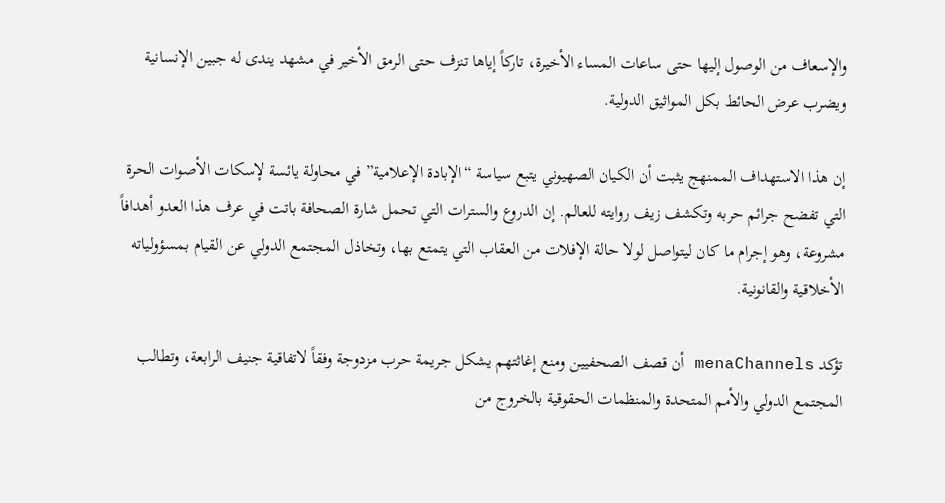والإسعاف من الوصول إليها حتى ساعات المساء الأخيرة، تاركاً إياها تنزف حتى الرمق الأخير في مشهد يندى له جبين الإنسانية ويضرب عرض الحائط بكل المواثيق الدولية.

إن هذا الاستهداف الممنهج يثبت أن الكيان الصهيوني يتبع سياسة “الإبادة الإعلامية” في محاولة يائسة لإسكات الأصوات الحرة التي تفضح جرائم حربه وتكشف زيف روايته للعالم. إن الدروع والسترات التي تحمل شارة الصحافة باتت في عرف هذا العدو أهدافاً مشروعة، وهو إجرام ما كان ليتواصل لولا حالة الإفلات من العقاب التي يتمتع بها، وتخاذل المجتمع الدولي عن القيام بمسؤولياته الأخلاقية والقانونية.

تؤكد menaChannels أن قصف الصحفيين ومنع إغاثتهم يشكل جريمة حرب مزدوجة وفقاً لاتفاقية جنيف الرابعة، وتطالب المجتمع الدولي والأمم المتحدة والمنظمات الحقوقية بالخروج من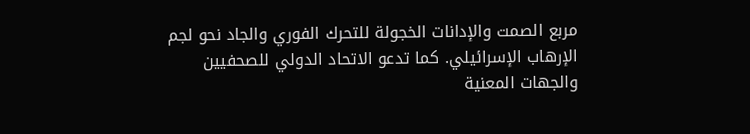مربع الصمت والإدانات الخجولة للتحرك الفوري والجاد نحو لجم الإرهاب الإسرائيلي. كما تدعو الاتحاد الدولي للصحفيين والجهات المعنية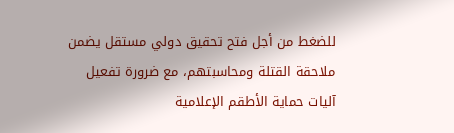للضغط من أجل فتح تحقيق دولي مستقل يضمن ملاحقة القتلة ومحاسبتهم، مع ضرورة تفعيل آليات حماية الأطقم الإعلامية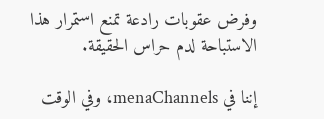وفرض عقوبات رادعة تمنع استمرار هذا الاستباحة لدم حراس الحقيقة.

إننا في menaChannels، وفي الوقت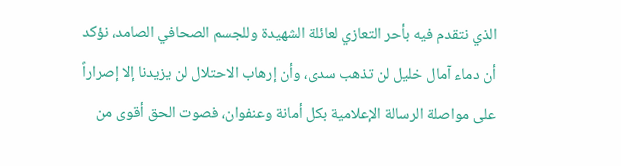الذي نتقدم فيه بأحر التعازي لعائلة الشهيدة وللجسم الصحافي الصامد، نؤكد أن دماء آمال خليل لن تذهب سدى، وأن إرهاب الاحتلال لن يزيدنا إلا إصراراً على مواصلة الرسالة الإعلامية بكل أمانة وعنفوان، فصوت الحق أقوى من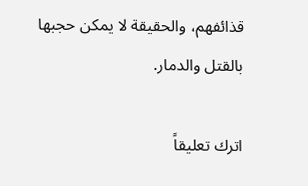قذائفهم، والحقيقة لا يمكن حجبها بالقتل والدمار.

اترك تعليقاً